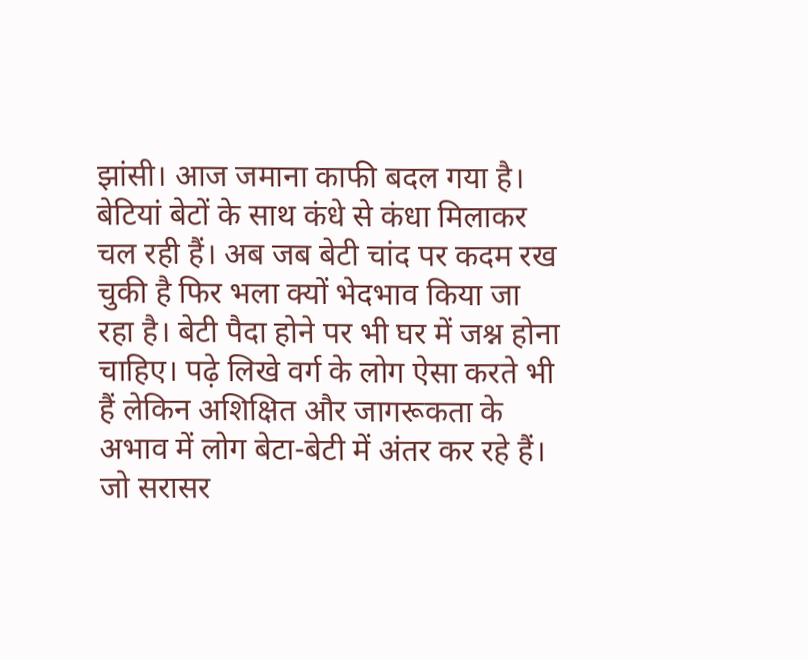झांसी। आज जमाना काफी बदल गया है। बेटियां बेटों के साथ कंधे से कंधा मिलाकर चल रही हैं। अब जब बेटी चांद पर कदम रख चुकी है फिर भला क्यों भेदभाव किया जा रहा है। बेटी पैदा होने पर भी घर में जश्न होना चाहिए। पढ़े लिखे वर्ग के लोग ऐसा करते भी हैं लेकिन अशिक्षित और जागरूकता के अभाव में लोग बेटा-बेटी में अंतर कर रहे हैं। जो सरासर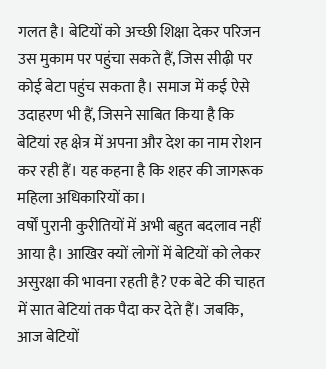गलत है। बेटियों को अच्छी शिक्षा देकर परिजन उस मुकाम पर पहुंचा सकते हैं, जिस सीढ़ी पर कोई बेटा पहुंच सकता है। समाज में कई ऐसे उदाहरण भी हैं, जिसने साबित किया है कि बेटियां रह क्षेत्र में अपना और देश का नाम रोशन कर रही हैं। यह कहना है कि शहर की जागरूक महिला अधिकारियों का।
वर्षों पुरानी कुरीतियों में अभी बहुत बदलाव नहीं आया है। आखिर क्यों लोगों में बेटियों को लेकर असुरक्षा की भावना रहती है? एक बेटे की चाहत में सात बेटियां तक पैदा कर देते हैं। जबकि, आज बेटियों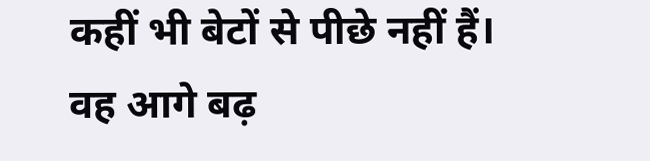कहीं भी बेटों से पीछे नहीं हैं। वह आगे बढ़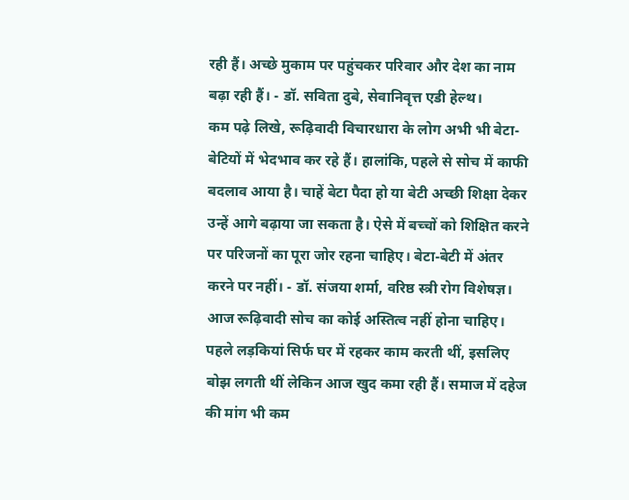रही हैं। अच्छे मुकाम पर पहुंचकर परिवार और देश का नाम बढ़ा रही हैं। - डॉ. सविता दुबे, सेवानिवृत्त एडी हेल्थ।
कम पढ़े लिखे, रूढ़िवादी विचारधारा के लोग अभी भी बेटा-बेटियों में भेदभाव कर रहे हैं। हालांकि, पहले से सोच में काफी बदलाव आया है। चाहें बेटा पैदा हो या बेटी अच्छी शिक्षा देकर उन्हें आगे बढ़ाया जा सकता है। ऐसे में बच्चों को शिक्षित करने पर परिजनों का पूरा जोर रहना चाहिए। बेटा-बेटी में अंतर करने पर नहीं। - डॉ. संजया शर्मा, वरिष्ठ स्त्री रोग विशेषज्ञ।
आज रूढ़िवादी सोच का कोई अस्तित्व नहीं होना चाहिए। पहले लड़कियां सिर्फ घर में रहकर काम करती थीं, इसलिए बोझ लगती थीं लेकिन आज खुद कमा रही हैं। समाज में दहेज की मांग भी कम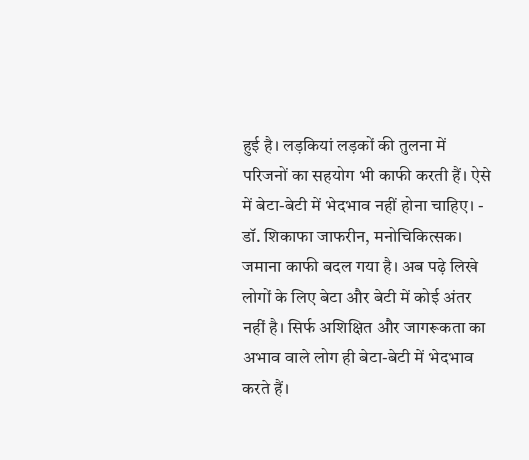हुई है। लड़कियां लड़कों की तुलना में परिजनों का सहयोग भी काफी करती हैं। ऐसे में बेटा-बेटी में भेदभाव नहीं होना चाहिए। - डॉ. शिकाफा जाफरीन, मनोचिकित्सक।
जमाना काफी बदल गया है। अब पढ़े लिखे लोगों के लिए बेटा और बेटी में कोई अंतर नहीं है। सिर्फ अशिक्षित और जागरूकता का अभाव वाले लोग ही बेटा-बेटी में भेदभाव करते हैं।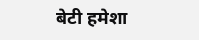बेटी हमेशा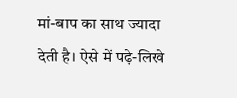मां-बाप का साथ ज्यादा देती है। ऐसे में पढ़े-लिखे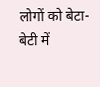लोगों को बेटा-बेटी में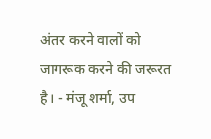अंतर करने वालों को जागरूक करने की जरूरत है। - मंजू शर्मा, उप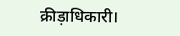क्रीड़ाधिकारी।